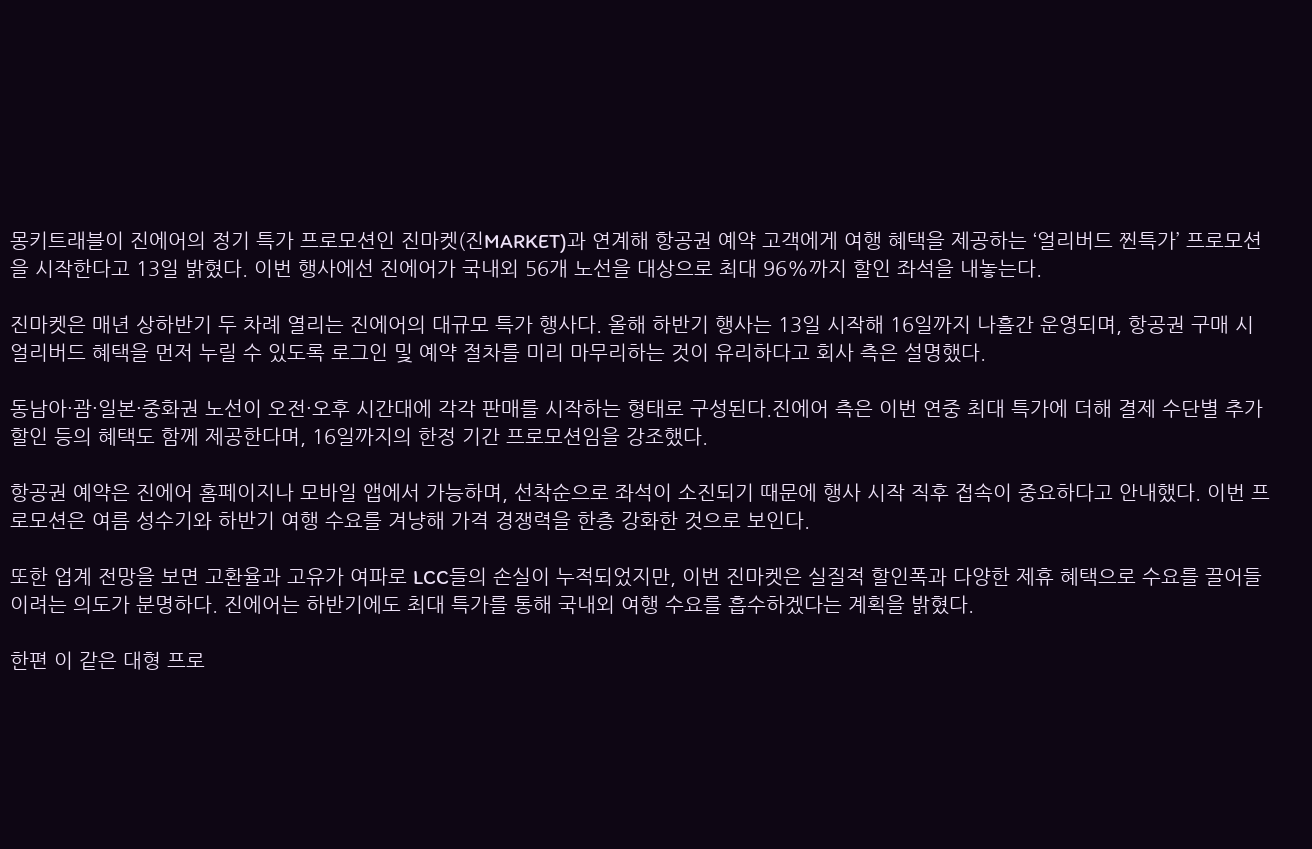몽키트래블이 진에어의 정기 특가 프로모션인 진마켓(진MARKET)과 연계해 항공권 예약 고객에게 여행 혜택을 제공하는 ‘얼리버드 찐특가’ 프로모션을 시작한다고 13일 밝혔다. 이번 행사에선 진에어가 국내외 56개 노선을 대상으로 최대 96%까지 할인 좌석을 내놓는다.

진마켓은 매년 상하반기 두 차례 열리는 진에어의 대규모 특가 행사다. 올해 하반기 행사는 13일 시작해 16일까지 나흘간 운영되며, 항공권 구매 시 얼리버드 혜택을 먼저 누릴 수 있도록 로그인 및 예약 절차를 미리 마무리하는 것이 유리하다고 회사 측은 설명했다.

동남아·괌·일본·중화권 노선이 오전·오후 시간대에 각각 판매를 시작하는 형태로 구성된다.진에어 측은 이번 연중 최대 특가에 더해 결제 수단별 추가 할인 등의 혜택도 함께 제공한다며, 16일까지의 한정 기간 프로모션임을 강조했다.

항공권 예약은 진에어 홈페이지나 모바일 앱에서 가능하며, 선착순으로 좌석이 소진되기 때문에 행사 시작 직후 접속이 중요하다고 안내했다. 이번 프로모션은 여름 성수기와 하반기 여행 수요를 겨냥해 가격 경쟁력을 한층 강화한 것으로 보인다.

또한 업계 전망을 보면 고환율과 고유가 여파로 LCC들의 손실이 누적되었지만, 이번 진마켓은 실질적 할인폭과 다양한 제휴 혜택으로 수요를 끌어들이려는 의도가 분명하다. 진에어는 하반기에도 최대 특가를 통해 국내외 여행 수요를 흡수하겠다는 계획을 밝혔다.

한편 이 같은 대형 프로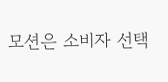모션은 소비자 선택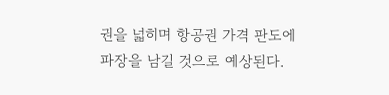권을 넓히며 항공권 가격 판도에 파장을 남길 것으로 예상된다.